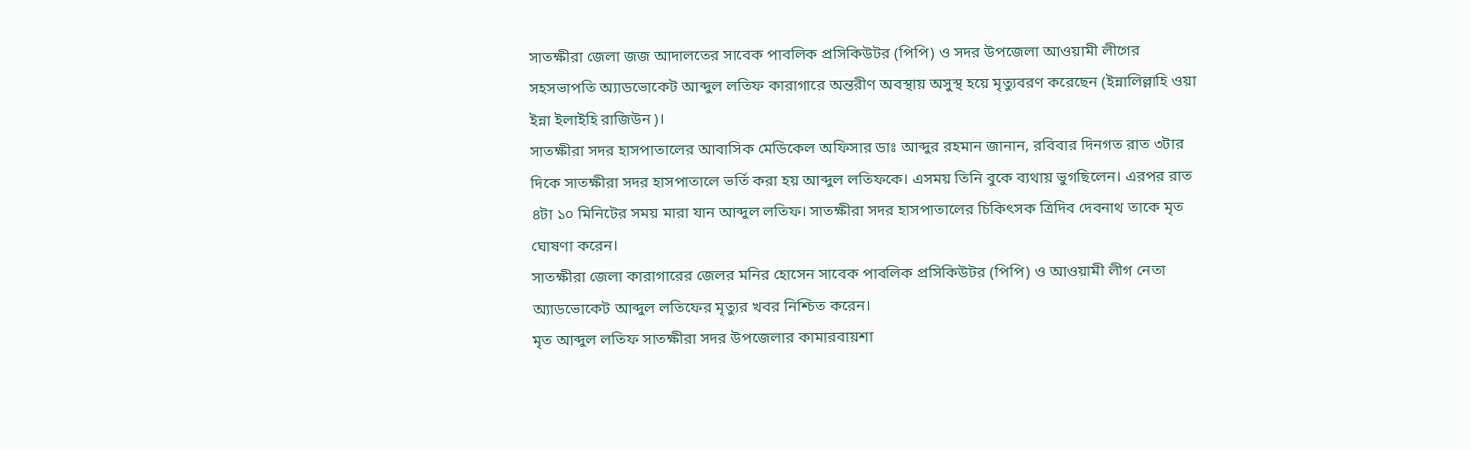সাতক্ষীরা জেলা জজ আদালতের সাবেক পাবলিক প্রসিকিউটর (পিপি) ও সদর উপজেলা আওয়ামী লীগের সহসভাপতি অ্যাডভোকেট আব্দুল লতিফ কারাগারে অন্তরীণ অবস্থায় অসুস্থ হয়ে মৃত্যুবরণ করেছেন (ইন্নালিল্লাহি ওয়া ইন্না ইলাইহি রাজিউন)।
সাতক্ষীরা সদর হাসপাতালের আবাসিক মেডিকেল অফিসার ডাঃ আব্দুর রহমান জানান, রবিবার দিনগত রাত ৩টার দিকে সাতক্ষীরা সদর হাসপাতালে ভর্তি করা হয় আব্দুল লতিফকে। এসময় তিনি বুকে ব্যথায় ভুগছিলেন। এরপর রাত ৪টা ১০ মিনিটের সময় মারা যান আব্দুল লতিফ। সাতক্ষীরা সদর হাসপাতালের চিকিৎসক ত্রিদিব দেবনাথ তাকে মৃত ঘোষণা করেন।
সাতক্ষীরা জেলা কারাগারের জেলর মনির হোসেন সাবেক পাবলিক প্রসিকিউটর (পিপি) ও আওয়ামী লীগ নেতা অ্যাডভোকেট আব্দুল লতিফের মৃত্যুর খবর নিশ্চিত করেন।
মৃত আব্দুল লতিফ সাতক্ষীরা সদর উপজেলার কামারবায়শা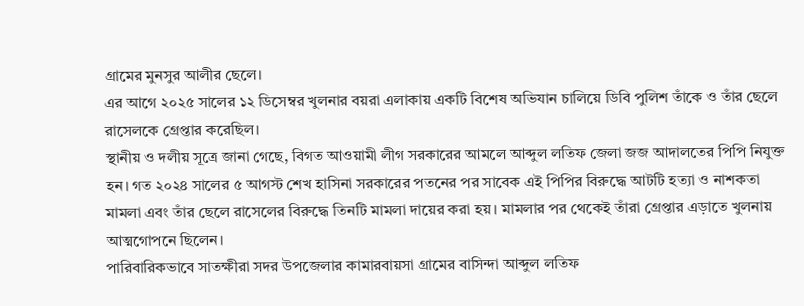গ্রামের মুনসুর আলীর ছেলে।
এর আগে ২০২৫ সালের ১২ ডিসেম্বর খুলনার বয়রা এলাকায় একটি বিশেষ অভিযান চালিয়ে ডিবি পুলিশ তাঁকে ও তাঁর ছেলে রাসেলকে গ্রেপ্তার করেছিল।
স্থানীয় ও দলীয় সূত্রে জানা গেছে, বিগত আওয়ামী লীগ সরকারের আমলে আব্দুল লতিফ জেলা জজ আদালতের পিপি নিযুক্ত হন। গত ২০২৪ সালের ৫ আগস্ট শেখ হাসিনা সরকারের পতনের পর সাবেক এই পিপির বিরুদ্ধে আটটি হত্যা ও নাশকতা মামলা এবং তাঁর ছেলে রাসেলের বিরুদ্ধে তিনটি মামলা দায়ের করা হয়। মামলার পর থেকেই তাঁরা গ্রেপ্তার এড়াতে খুলনায় আত্মগোপনে ছিলেন।
পারিবারিকভাবে সাতক্ষীরা সদর উপজেলার কামারবায়সা গ্রামের বাসিন্দা আব্দুল লতিফ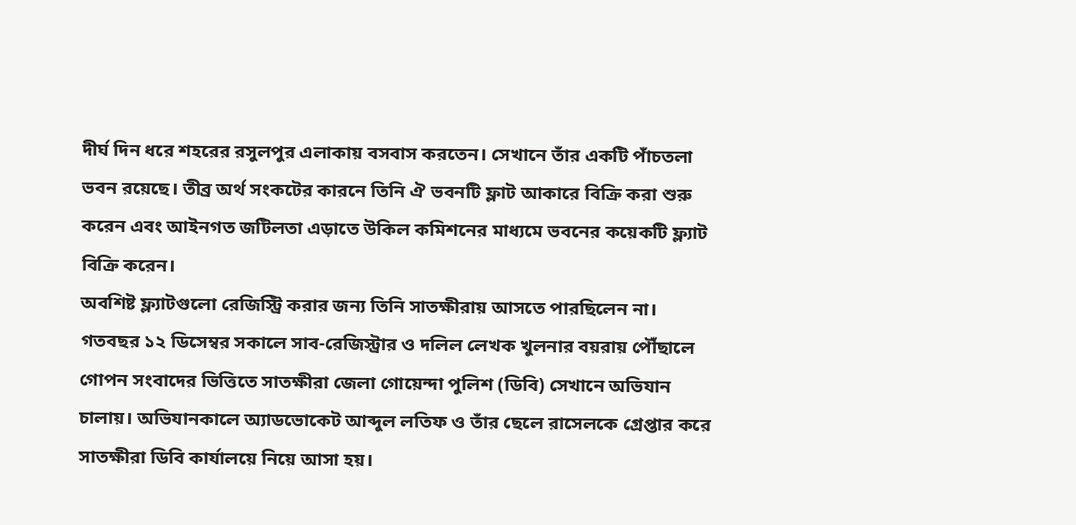দীর্ঘ দিন ধরে শহরের রসুলপুর এলাকায় বসবাস করতেন। সেখানে তাঁর একটি পাঁচতলা ভবন রয়েছে। তীব্র অর্থ সংকটের কারনে তিনি ঐ ভবনটি ফ্লাট আকারে বিক্রি করা শুরু করেন এবং আইনগত জটিলতা এড়াতে উকিল কমিশনের মাধ্যমে ভবনের কয়েকটি ফ্ল্যাট বিক্রি করেন।
অবশিষ্ট ফ্ল্যাটগুলো রেজিস্ট্রি করার জন্য তিনি সাতক্ষীরায় আসতে পারছিলেন না।
গতবছর ১২ ডিসেম্বর সকালে সাব-রেজিস্ট্রার ও দলিল লেখক খুলনার বয়রায় পৌঁছালে গোপন সংবাদের ভিত্তিতে সাতক্ষীরা জেলা গোয়েন্দা পুলিশ (ডিবি) সেখানে অভিযান চালায়। অভিযানকালে অ্যাডভোকেট আব্দুল লতিফ ও তাঁর ছেলে রাসেলকে গ্রেপ্তার করে সাতক্ষীরা ডিবি কার্যালয়ে নিয়ে আসা হয়।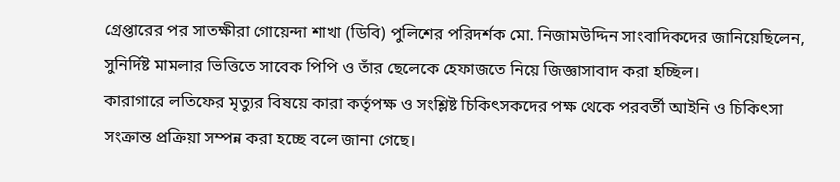গ্রেপ্তারের পর সাতক্ষীরা গোয়েন্দা শাখা (ডিবি) পুলিশের পরিদর্শক মো. নিজামউদ্দিন সাংবাদিকদের জানিয়েছিলেন, সুনির্দিষ্ট মামলার ভিত্তিতে সাবেক পিপি ও তাঁর ছেলেকে হেফাজতে নিয়ে জিজ্ঞাসাবাদ করা হচ্ছিল।
কারাগারে লতিফের মৃত্যুর বিষয়ে কারা কর্তৃপক্ষ ও সংশ্লিষ্ট চিকিৎসকদের পক্ষ থেকে পরবর্তী আইনি ও চিকিৎসা সংক্রান্ত প্রক্রিয়া সম্পন্ন করা হচ্ছে বলে জানা গেছে।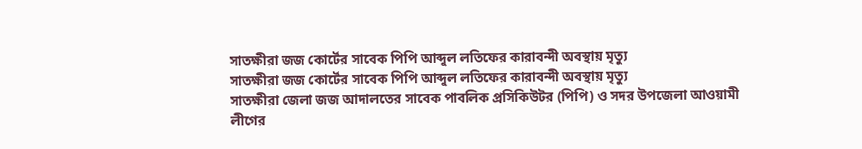সাতক্ষীরা জজ কোর্টের সাবেক পিপি আব্দুল লতিফের কারাবন্দী অবস্থায় মৃত্যু
সাতক্ষীরা জজ কোর্টের সাবেক পিপি আব্দুল লতিফের কারাবন্দী অবস্থায় মৃত্যু
সাতক্ষীরা জেলা জজ আদালতের সাবেক পাবলিক প্রসিকিউটর (পিপি) ও সদর উপজেলা আওয়ামী লীগের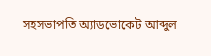সহসভাপতি অ্যাডভোকেট আব্দুল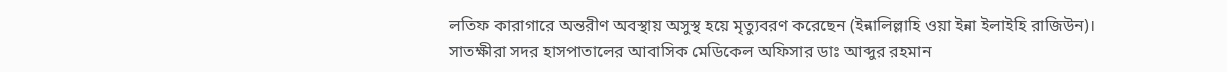লতিফ কারাগারে অন্তরীণ অবস্থায় অসুস্থ হয়ে মৃত্যুবরণ করেছেন (ইন্নালিল্লাহি ওয়া ইন্না ইলাইহি রাজিউন)। সাতক্ষীরা সদর হাসপাতালের আবাসিক মেডিকেল অফিসার ডাঃ আব্দুর রহমান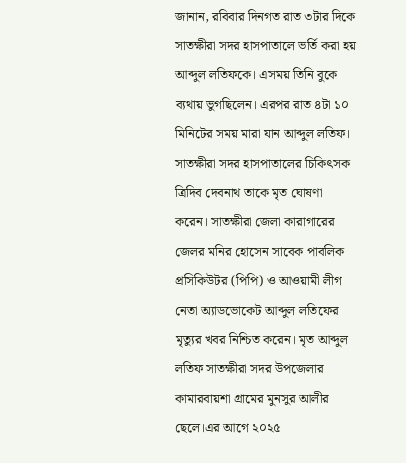জানান, রবিবার দিনগত রাত ৩টার দিকে সাতক্ষীরা সদর হাসপাতালে ভর্তি করা হয় আব্দুল লতিফকে। এসময় তিনি বুকে ব্যথায় ভুগছিলেন। এরপর রাত ৪টা ১০ মিনিটের সময় মারা যান আব্দুল লতিফ। সাতক্ষীরা সদর হাসপাতালের চিকিৎসক ত্রিদিব দেবনাথ তাকে মৃত ঘোষণা করেন। সাতক্ষীরা জেলা কারাগারের জেলর মনির হোসেন সাবেক পাবলিক প্রসিকিউটর (পিপি) ও আওয়ামী লীগ নেতা অ্যাডভোকেট আব্দুল লতিফের মৃত্যুর খবর নিশ্চিত করেন। মৃত আব্দুল লতিফ সাতক্ষীরা সদর উপজেলার কামারবায়শা গ্রামের মুনসুর আলীর ছেলে।এর আগে ২০২৫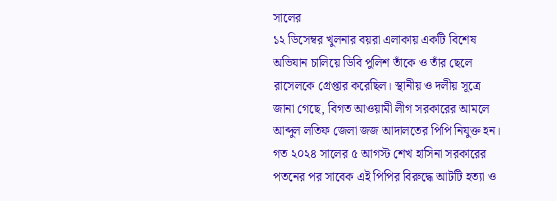সালের
১২ ডিসেম্বর খুলনার বয়রা এলাকায় একটি বিশেষ অভিযান চালিয়ে ডিবি পুলিশ তাঁকে ও তাঁর ছেলে রাসেলকে গ্রেপ্তার করেছিল। স্থানীয় ও দলীয় সূত্রে জানা গেছে, বিগত আওয়ামী লীগ সরকারের আমলে আব্দুল লতিফ জেলা জজ আদালতের পিপি নিযুক্ত হন। গত ২০২৪ সালের ৫ আগস্ট শেখ হাসিনা সরকারের পতনের পর সাবেক এই পিপির বিরুদ্ধে আটটি হত্যা ও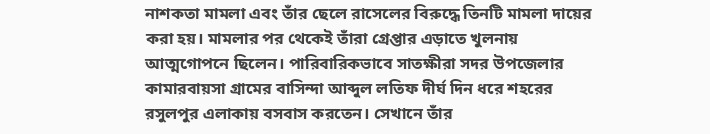নাশকতা মামলা এবং তাঁর ছেলে রাসেলের বিরুদ্ধে তিনটি মামলা দায়ের করা হয়। মামলার পর থেকেই তাঁরা গ্রেপ্তার এড়াতে খুলনায় আত্মগোপনে ছিলেন। পারিবারিকভাবে সাতক্ষীরা সদর উপজেলার কামারবায়সা গ্রামের বাসিন্দা আব্দুল লতিফ দীর্ঘ দিন ধরে শহরের রসুলপুর এলাকায় বসবাস করতেন। সেখানে তাঁর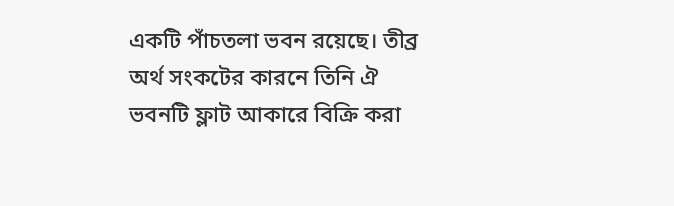একটি পাঁচতলা ভবন রয়েছে। তীব্র অর্থ সংকটের কারনে তিনি ঐ ভবনটি ফ্লাট আকারে বিক্রি করা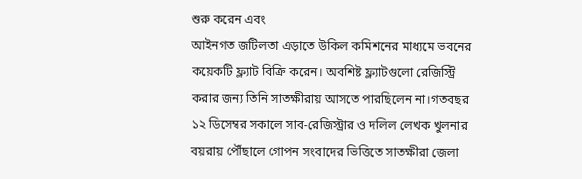শুরু করেন এবং
আইনগত জটিলতা এড়াতে উকিল কমিশনের মাধ্যমে ভবনের কয়েকটি ফ্ল্যাট বিক্রি করেন। অবশিষ্ট ফ্ল্যাটগুলো রেজিস্ট্রি করার জন্য তিনি সাতক্ষীরায় আসতে পারছিলেন না।গতবছর ১২ ডিসেম্বর সকালে সাব-রেজিস্ট্রার ও দলিল লেখক খুলনার বয়রায় পৌঁছালে গোপন সংবাদের ভিত্তিতে সাতক্ষীরা জেলা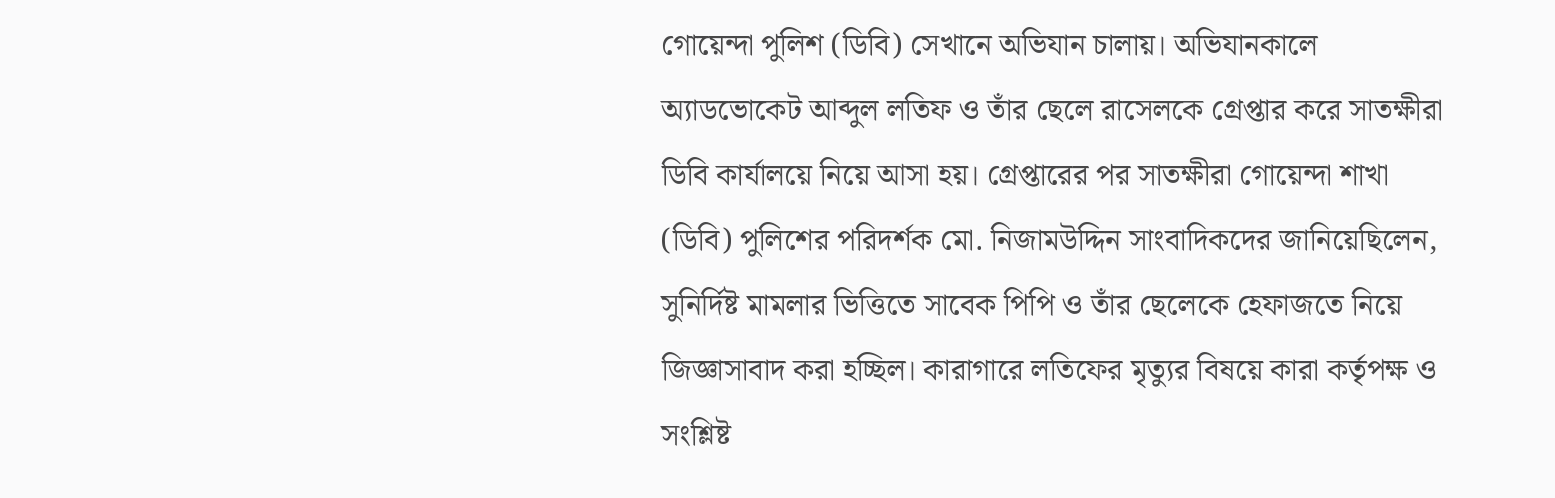গোয়েন্দা পুলিশ (ডিবি) সেখানে অভিযান চালায়। অভিযানকালে অ্যাডভোকেট আব্দুল লতিফ ও তাঁর ছেলে রাসেলকে গ্রেপ্তার করে সাতক্ষীরা ডিবি কার্যালয়ে নিয়ে আসা হয়। গ্রেপ্তারের পর সাতক্ষীরা গোয়েন্দা শাখা (ডিবি) পুলিশের পরিদর্শক মো. নিজামউদ্দিন সাংবাদিকদের জানিয়েছিলেন, সুনির্দিষ্ট মামলার ভিত্তিতে সাবেক পিপি ও তাঁর ছেলেকে হেফাজতে নিয়ে জিজ্ঞাসাবাদ করা হচ্ছিল। কারাগারে লতিফের মৃত্যুর বিষয়ে কারা কর্তৃপক্ষ ও সংশ্লিষ্ট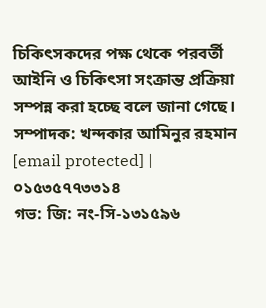চিকিৎসকদের পক্ষ থেকে পরবর্তী আইনি ও চিকিৎসা সংক্রান্ত প্রক্রিয়া সম্পন্ন করা হচ্ছে বলে জানা গেছে।
সম্পাদক: খন্দকার আমিনুর রহমান
[email protected] | ০১৫৩৫৭৭৩৩১৪
গভ: জি: নং-সি-১৩১৫৯৬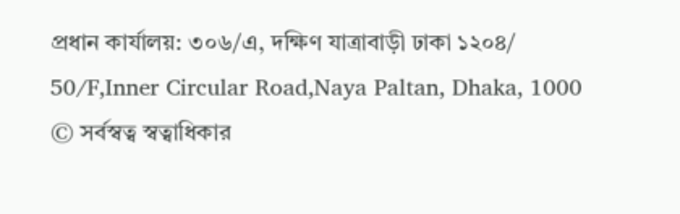প্রধান কার্যালয়: ৩০৬/এ, দক্ষিণ যাত্রাবাড়ী ঢাকা ১২০৪/
50/F,Inner Circular Road,Naya Paltan, Dhaka, 1000
© সর্বস্বত্ব স্বত্বাধিকার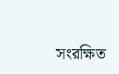সংরক্ষিত